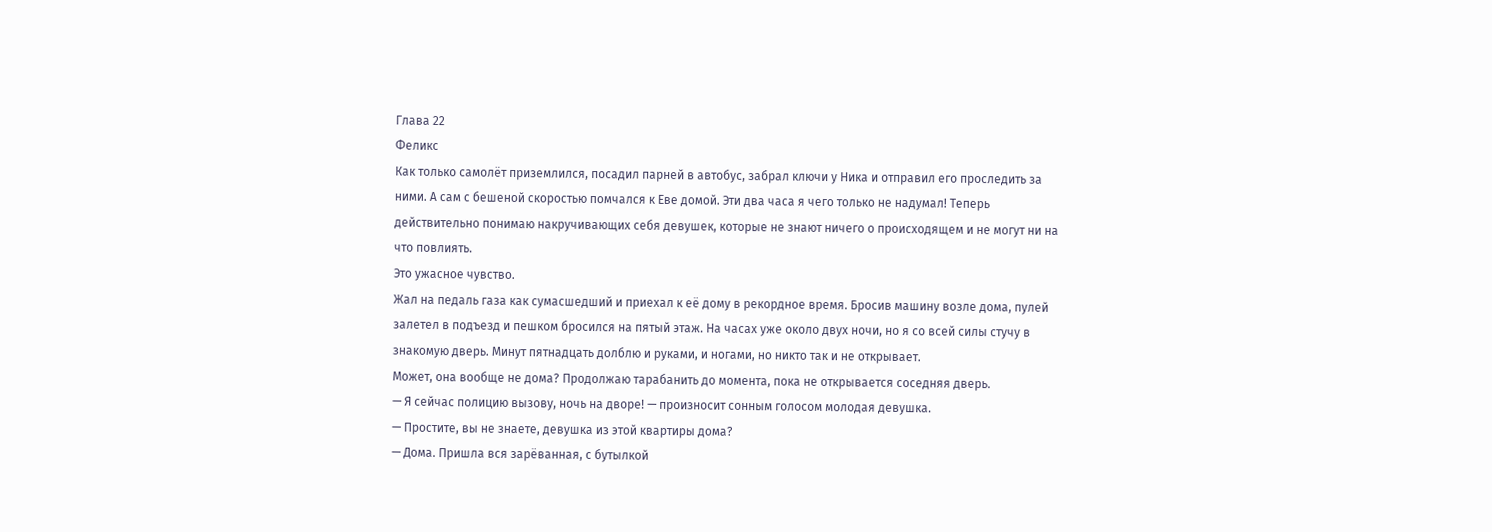Глава 22
Феликс
Как только самолёт приземлился, посадил парней в автобус, забрал ключи у Ника и отправил его проследить за ними. А сам с бешеной скоростью помчался к Еве домой. Эти два часа я чего только не надумал! Теперь действительно понимаю накручивающих себя девушек, которые не знают ничего о происходящем и не могут ни на что повлиять.
Это ужасное чувство.
Жал на педаль газа как сумасшедший и приехал к её дому в рекордное время. Бросив машину возле дома, пулей залетел в подъезд и пешком бросился на пятый этаж. На часах уже около двух ночи, но я со всей силы стучу в знакомую дверь. Минут пятнадцать долблю и руками, и ногами, но никто так и не открывает.
Может, она вообще не дома? Продолжаю тарабанить до момента, пока не открывается соседняя дверь.
— Я сейчас полицию вызову, ночь на дворе! — произносит сонным голосом молодая девушка.
— Простите, вы не знаете, девушка из этой квартиры дома?
— Дома. Пришла вся зарёванная, с бутылкой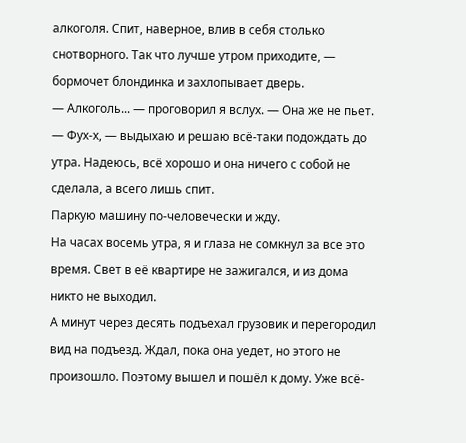алкоголя. Спит, наверное, влив в себя столько снотворного. Так что лучше утром приходите, — бормочет блондинка и захлопывает дверь.
— Алкоголь... — проговорил я вслух. — Она же не пьет.
— Фух-х, — выдыхаю и решаю всё-таки подождать до утра. Надеюсь, всё хорошо и она ничего с собой не сделала, а всего лишь спит.
Паркую машину по-человечески и жду.
На часах восемь утра, я и глаза не сомкнул за все это время. Свет в её квартире не зажигался, и из дома никто не выходил.
А минут через десять подъехал грузовик и перегородил вид на подъезд. Ждал, пока она уедет, но этого не произошло. Поэтому вышел и пошёл к дому. Уже всё-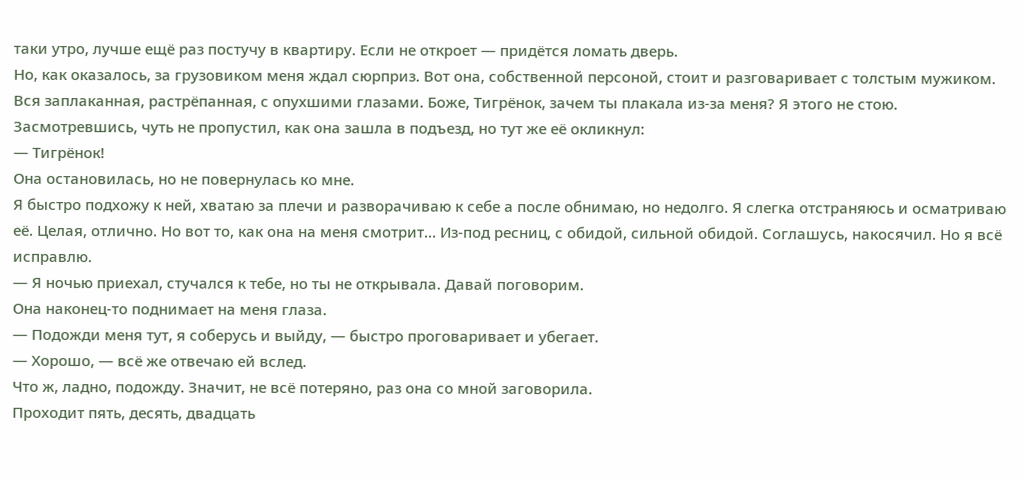таки утро, лучше ещё раз постучу в квартиру. Если не откроет — придётся ломать дверь.
Но, как оказалось, за грузовиком меня ждал сюрприз. Вот она, собственной персоной, стоит и разговаривает с толстым мужиком. Вся заплаканная, растрёпанная, с опухшими глазами. Боже, Тигрёнок, зачем ты плакала из-за меня? Я этого не стою.
Засмотревшись, чуть не пропустил, как она зашла в подъезд, но тут же её окликнул:
— Тигрёнок!
Она остановилась, но не повернулась ко мне.
Я быстро подхожу к ней, хватаю за плечи и разворачиваю к себе а после обнимаю, но недолго. Я слегка отстраняюсь и осматриваю её. Целая, отлично. Но вот то, как она на меня смотрит... Из-под ресниц, с обидой, сильной обидой. Соглашусь, накосячил. Но я всё исправлю.
— Я ночью приехал, стучался к тебе, но ты не открывала. Давай поговорим.
Она наконец-то поднимает на меня глаза.
— Подожди меня тут, я соберусь и выйду, — быстро проговаривает и убегает.
— Хорошо, — всё же отвечаю ей вслед.
Что ж, ладно, подожду. Значит, не всё потеряно, раз она со мной заговорила.
Проходит пять, десять, двадцать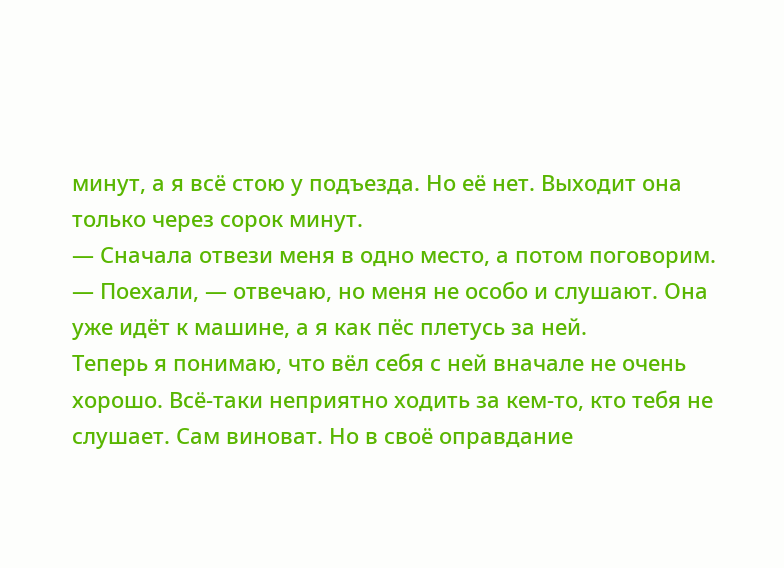минут, а я всё стою у подъезда. Но её нет. Выходит она только через сорок минут.
— Сначала отвези меня в одно место, а потом поговорим.
— Поехали, — отвечаю, но меня не особо и слушают. Она уже идёт к машине, а я как пёс плетусь за ней.
Теперь я понимаю, что вёл себя с ней вначале не очень хорошо. Всё-таки неприятно ходить за кем-то, кто тебя не слушает. Сам виноват. Но в своё оправдание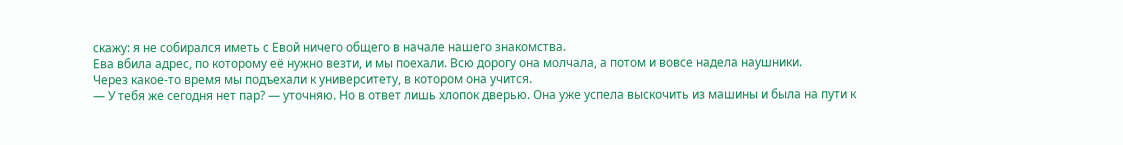скажу: я не собирался иметь с Евой ничего общего в начале нашего знакомства.
Ева вбила адрес, по которому её нужно везти, и мы поехали. Всю дорогу она молчала, а потом и вовсе надела наушники.
Через какое-то время мы подъехали к университету, в котором она учится.
— У тебя же сегодня нет пар? — уточняю. Но в ответ лишь хлопок дверью. Она уже успела выскочить из машины и была на пути к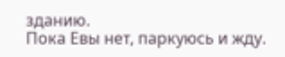зданию.
Пока Евы нет, паркуюсь и жду.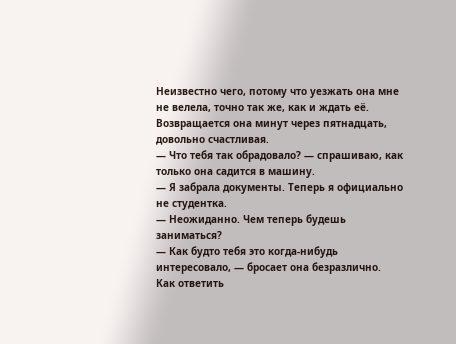Неизвестно чего, потому что уезжать она мне не велела, точно так же, как и ждать её.
Возвращается она минут через пятнадцать, довольно счастливая.
— Что тебя так обрадовало? — спрашиваю, как только она садится в машину.
— Я забрала документы. Теперь я официально не студентка.
— Неожиданно. Чем теперь будешь заниматься?
— Как будто тебя это когда-нибудь интересовало, — бросает она безразлично.
Как ответить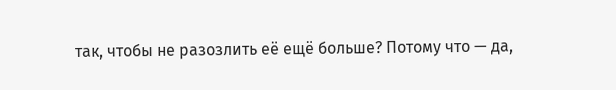так, чтобы не разозлить её ещё больше? Потому что — да,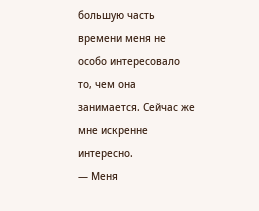большую часть времени меня не особо интересовало то, чем она занимается. Сейчас же мне искренне интересно.
— Меня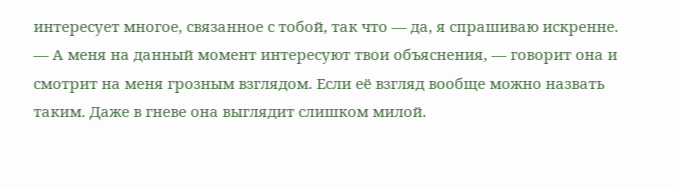интересует многое, связанное с тобой, так что — да, я спрашиваю искренне.
— А меня на данный момент интересуют твои объяснения, — говорит она и смотрит на меня грозным взглядом. Если её взгляд вообще можно назвать таким. Даже в гневе она выглядит слишком милой.